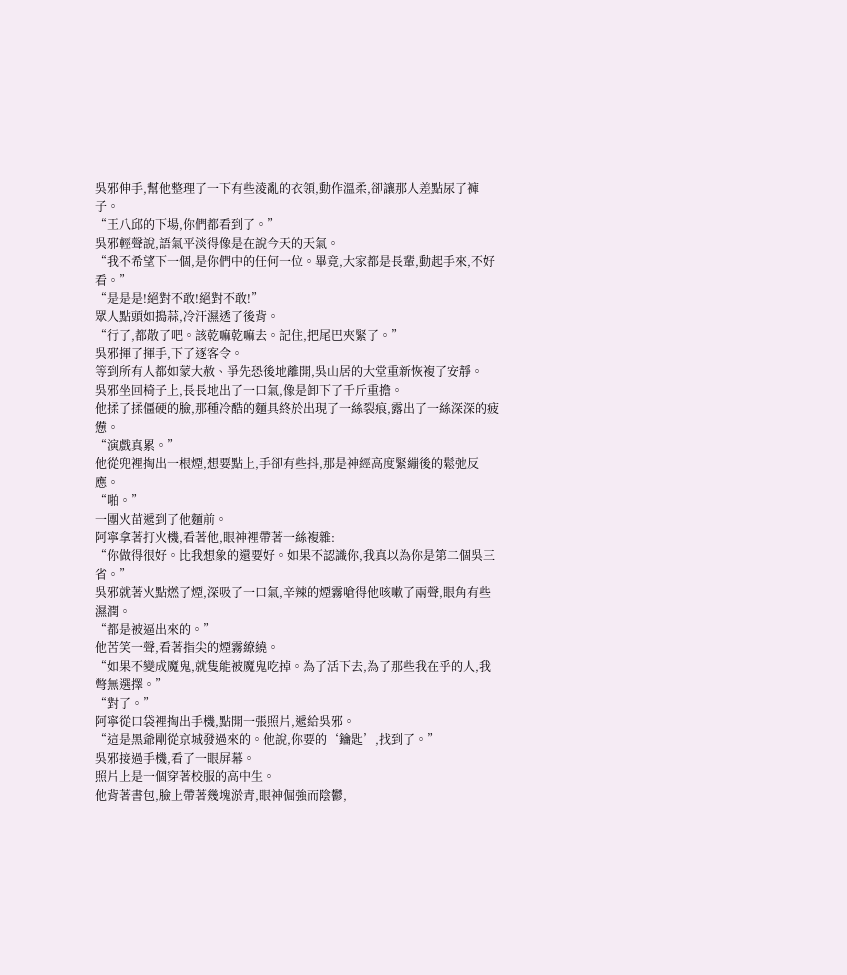吳邪伸手,幫他整理了一下有些淩亂的衣領,動作溫柔,卻讓那人差點尿了褲子。
“王八邱的下場,你們都看到了。”
吳邪輕聲說,語氣平淡得像是在說今天的天氣。
“我不希望下一個,是你們中的任何一位。畢竟,大家都是長輩,動起手來,不好看。”
“是是是!絕對不敢!絕對不敢!”
眾人點頭如搗蒜,冷汗濕透了後背。
“行了,都散了吧。該乾嘛乾嘛去。記住,把尾巴夾緊了。”
吳邪揮了揮手,下了逐客令。
等到所有人都如蒙大赦、爭先恐後地離開,吳山居的大堂重新恢複了安靜。
吳邪坐回椅子上,長長地出了一口氣,像是卸下了千斤重擔。
他揉了揉僵硬的臉,那種冷酷的麵具終於出現了一絲裂痕,露出了一絲深深的疲憊。
“演戲真累。”
他從兜裡掏出一根煙,想要點上,手卻有些抖,那是神經高度緊繃後的鬆弛反應。
“啪。”
一團火苗遞到了他麵前。
阿寧拿著打火機,看著他,眼神裡帶著一絲複雜:
“你做得很好。比我想象的還要好。如果不認識你,我真以為你是第二個吳三省。”
吳邪就著火點燃了煙,深吸了一口氣,辛辣的煙霧嗆得他咳嗽了兩聲,眼角有些濕潤。
“都是被逼出來的。”
他苦笑一聲,看著指尖的煙霧繚繞。
“如果不變成魔鬼,就隻能被魔鬼吃掉。為了活下去,為了那些我在乎的人,我彆無選擇。”
“對了。”
阿寧從口袋裡掏出手機,點開一張照片,遞給吳邪。
“這是黑爺剛從京城發過來的。他說,你要的‘鑰匙’,找到了。”
吳邪接過手機,看了一眼屏幕。
照片上是一個穿著校服的高中生。
他背著書包,臉上帶著幾塊淤青,眼神倔強而陰鬱,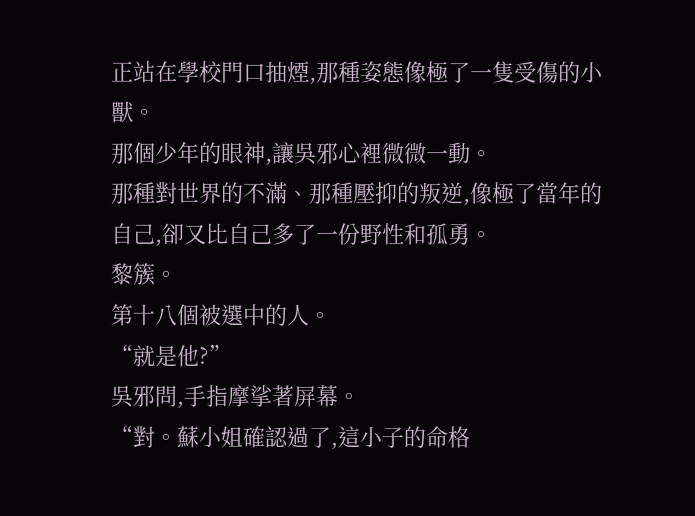正站在學校門口抽煙,那種姿態像極了一隻受傷的小獸。
那個少年的眼神,讓吳邪心裡微微一動。
那種對世界的不滿、那種壓抑的叛逆,像極了當年的自己,卻又比自己多了一份野性和孤勇。
黎簇。
第十八個被選中的人。
“就是他?”
吳邪問,手指摩挲著屏幕。
“對。蘇小姐確認過了,這小子的命格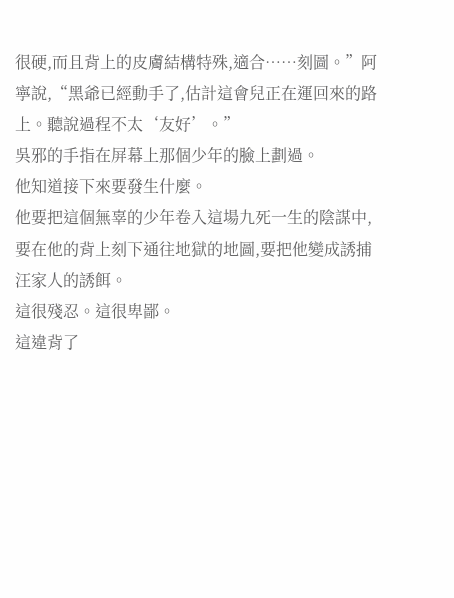很硬,而且背上的皮膚結構特殊,適合……刻圖。”阿寧說,“黑爺已經動手了,估計這會兒正在運回來的路上。聽說過程不太‘友好’。”
吳邪的手指在屏幕上那個少年的臉上劃過。
他知道接下來要發生什麼。
他要把這個無辜的少年卷入這場九死一生的陰謀中,要在他的背上刻下通往地獄的地圖,要把他變成誘捕汪家人的誘餌。
這很殘忍。這很卑鄙。
這違背了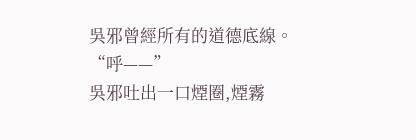吳邪曾經所有的道德底線。
“呼——”
吳邪吐出一口煙圈,煙霧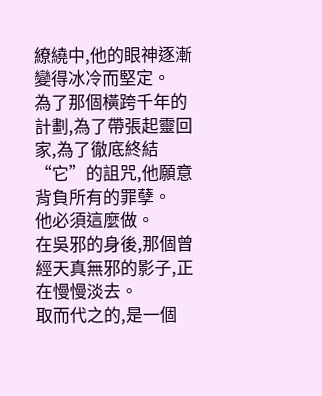繚繞中,他的眼神逐漸變得冰冷而堅定。
為了那個橫跨千年的計劃,為了帶張起靈回家,為了徹底終結“它”的詛咒,他願意背負所有的罪孽。
他必須這麼做。
在吳邪的身後,那個曾經天真無邪的影子,正在慢慢淡去。
取而代之的,是一個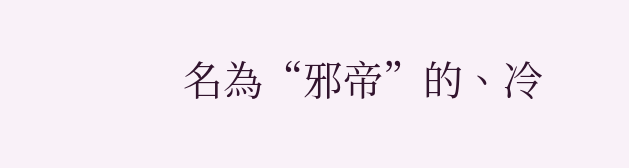名為“邪帝”的、冷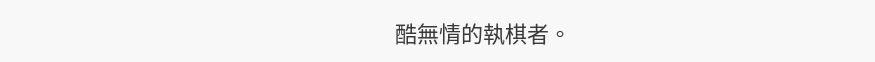酷無情的執棋者。